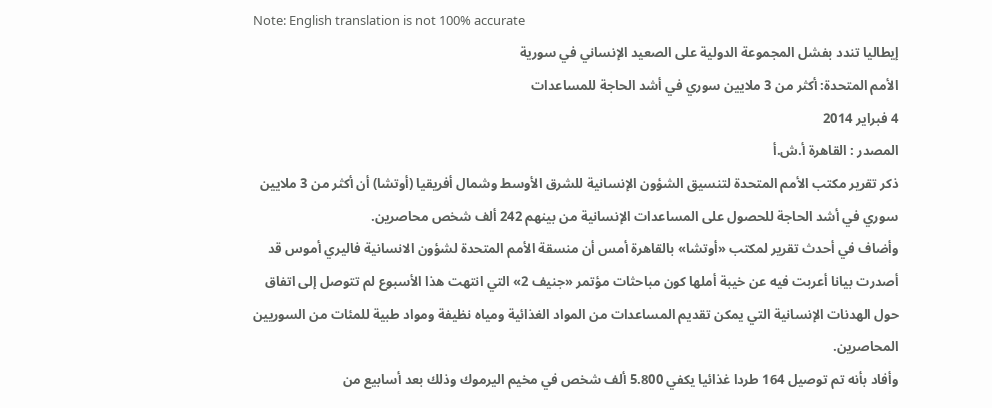Note: English translation is not 100% accurate
إيطاليا تندد بفشل المجموعة الدولية على الصعيد الإنساني في سورية
الأمم المتحدة: أكثر من 3 ملايين سوري في أشد الحاجة للمساعدات
4 فبراير 2014
المصدر : القاهرة أ.ش.أ
ذكر تقرير مكتب الأمم المتحدة لتنسيق الشؤون الإنسانية للشرق الأوسط وشمال أفريقيا (أوتشا) أن أكثر من 3 ملايين سوري في أشد الحاجة للحصول على المساعدات الإنسانية من بينهم 242 ألف شخص محاصرين.
وأضاف في أحدث تقرير لمكتب «أوتشا» بالقاهرة أمس أن منسقة الأمم المتحدة لشؤون الانسانية فاليري أموس قد أصدرت بيانا أعربت فيه عن خيبة أملها كون مباحثات مؤتمر «جنيف 2» التي انتهت هذا الأسبوع لم تتوصل إلى اتفاق حول الهدنات الإنسانية التي يمكن تقديم المساعدات من المواد الغذائية ومياه نظيفة ومواد طبية للمئات من السوريين المحاصرين.
وأفاد بأنه تم توصيل 164 طردا غذائيا يكفي 5.800 ألف شخص في مخيم اليرموك وذلك بعد أسابيع من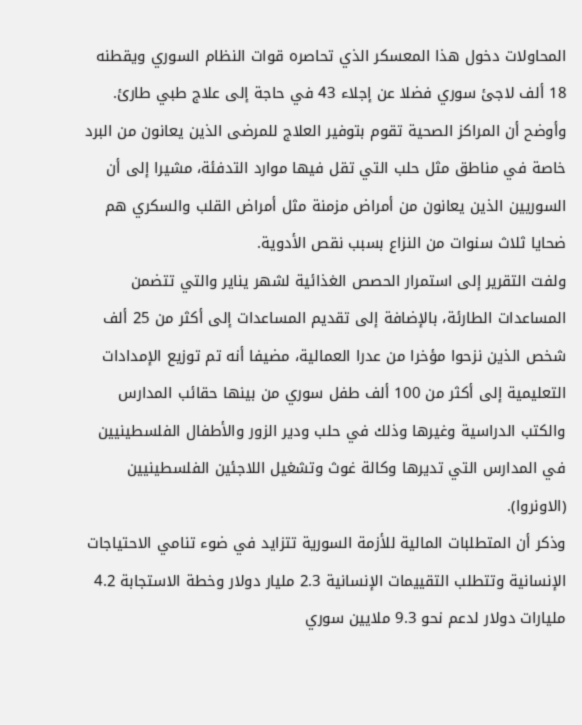المحاولات دخول هذا المعسكر الذي تحاصره قوات النظام السوري ويقطنه 18 ألف لاجئ سوري فضلا عن إجلاء 43 في حاجة إلى علاج طبي طارئ.
وأوضح أن المراكز الصحية تقوم بتوفير العلاج للمرضى الذين يعانون من البرد خاصة في مناطق مثل حلب التي تقل فيها موارد التدفئة، مشيرا إلى أن السوريين الذين يعانون من أمراض مزمنة مثل أمراض القلب والسكري هم ضحايا ثلاث سنوات من النزاع بسبب نقص الأدوية.
ولفت التقرير إلى استمرار الحصص الغذائية لشهر يناير والتي تتضمن المساعدات الطارئة، بالإضافة إلى تقديم المساعدات إلى أكثر من 25 ألف شخص الذين نزحوا مؤخرا من عدرا العمالية، مضيفا أنه تم توزيع الإمدادات التعليمية إلى أكثر من 100 ألف طفل سوري من بينها حقائب المدارس والكتب الدراسية وغيرها وذلك في حلب ودير الزور والأطفال الفلسطينيين في المدارس التي تديرها وكالة غوث وتشغيل اللاجئين الفلسطينيين (الاونروا).
وذكر أن المتطلبات المالية للأزمة السورية تتزايد في ضوء تنامي الاحتياجات الإنسانية وتتطلب التقييمات الإنسانية 2.3 مليار دولار وخطة الاستجابة 4.2 مليارات دولار لدعم نحو 9.3 ملايين سوري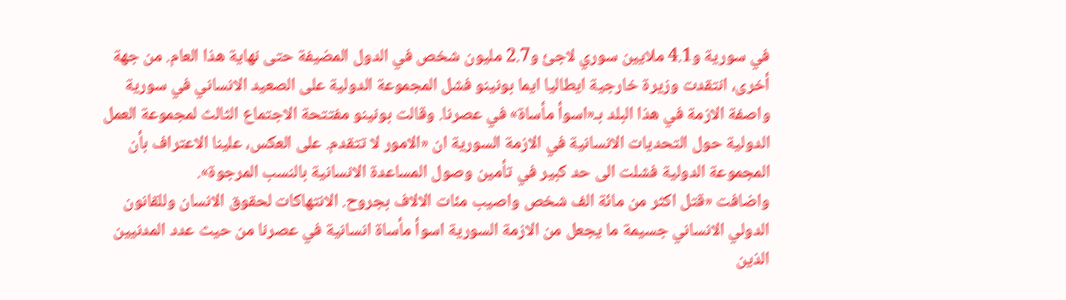في سورية و4.1 ملايين سوري لاجئ و2.7 مليون شخص في الدول المضيفة حتى نهاية هذا العام. من جهة أخرى، انتقدت وزيرة خارجية ايطاليا ايما بونينو فشل المجموعة الدولية على الصعيد الانساني في سورية واصفة الازمة في هذا البلد بـ«اسوأ مأساة» في عصرنا. وقالت بونينو مفتتحة الاجتماع الثالث لمجموعة العمل الدولية حول التحديات الانسانية في الازمة السورية ان «الامور لا تتقدم. على العكس، علينا الاعتراف بأن المجموعة الدولية فشلت الى حد كبير في تأمين وصول المساعدة الانسانية بالنسب المرجوة».
واضافت «قتل اكثر من مائة الف شخص واصيب مئات الالاف بجروح. الانتهاكات لحقوق الانسان وللقانون الدولي الانساني جسيمة ما يجعل من الازمة السورية اسوأ مأساة انسانية في عصرنا من حيث عدد المدنيين الذين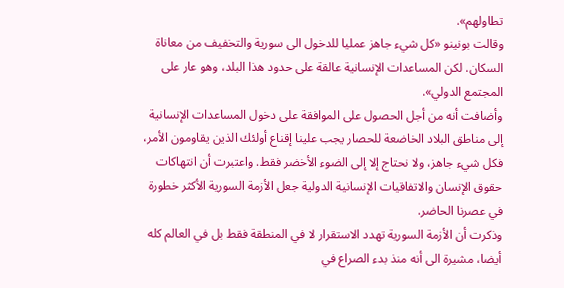تطاولهم».
وقالت بونينو «كل شيء جاهز عمليا للدخول الى سورية والتخفيف من معاناة السكان. لكن المساعدات الإنسانية عالقة على حدود هذا البلد، وهو عار على المجتمع الدولي».
وأضافت أنه من أجل الحصول على الموافقة على دخول المساعدات الإنسانية إلى مناطق البلاد الخاضعة للحصار يجب علينا إقناع أولئك الذين يقاومون الأمر، فكل شيء جاهز، ولا نحتاج إلا إلى الضوء الأخضر فقط. واعتبرت أن انتهاكات حقوق الإنسان والاتفاقيات الإنسانية الدولية جعل الأزمة السورية الأكثر خطورة في عصرنا الحاضر.
وذكرت أن الأزمة السورية تهدد الاستقرار لا في المنطقة فقط بل في العالم كله أيضا، مشيرة الى أنه منذ بدء الصراع في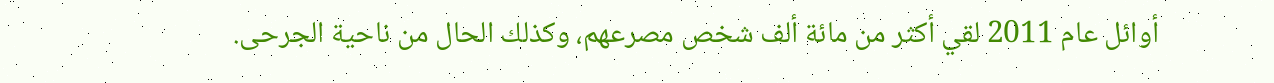أوائل عام 2011 لقي أكثر من مائة ألف شخص مصرعهم، وكذلك الحال من ناحية الجرحى.